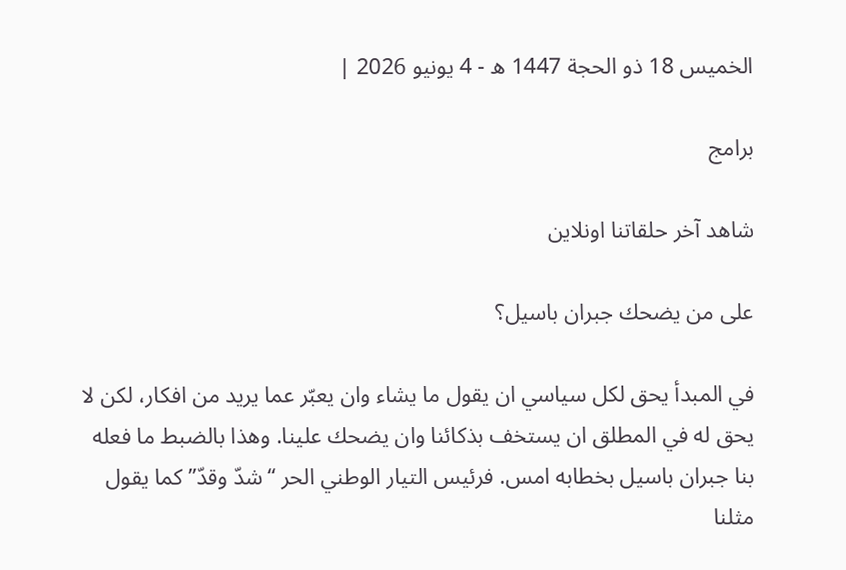الخميس 18 ذو الحجة 1447 ه - 4 يونيو 2026 |

برامج

شاهد آخر حلقاتنا اونلاين

على من يضحك جبران باسيل؟

في المبدأ يحق لكل سياسي ان يقول ما يشاء وان يعبّر عما يريد من افكار، لكن لا يحق له في المطلق ان يستخف بذكائنا وان يضحك علينا. وهذا بالضبط ما فعله بنا جبران باسيل بخطابه امس. فرئيس التيار الوطني الحر “شدّ وقدّ” كما يقول مثلنا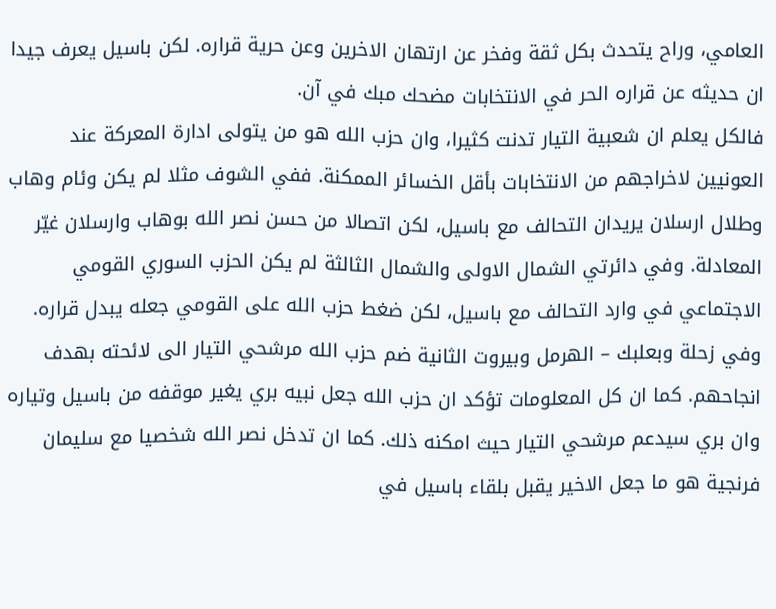العامي، وراح يتحدث بكل ثقة وفخر عن ارتهان الاخرين وعن حرية قراره. لكن باسيل يعرف جيدا ان حديثه عن قراره الحر في الانتخابات مضحك مبك في آن.
فالكل يعلم ان شعبية التيار تدنت كثيرا، وان حزب الله هو من يتولى ادارة المعركة عند العونيين لاخراجهم من الانتخابات بأقل الخسائر الممكنة. ففي الشوف مثلا لم يكن وئام وهاب وطلال ارسلان يريدان التحالف مع باسيل، لكن اتصالا من حسن نصر الله بوهاب وارسلان غيّر المعادلة. وفي دائرتي الشمال الاولى والشمال الثالثة لم يكن الحزب السوري القومي الاجتماعي في وارد التحالف مع باسيل، لكن ضغط حزب الله على القومي جعله يبدل قراره.
وفي زحلة وبعلبك – الهرمل وبيروت الثانية ضم حزب الله مرشحي التيار الى لائحته بهدف انجاحهم. كما ان كل المعلومات تؤكد ان حزب الله جعل نبيه بري يغير موقفه من باسيل وتياره وان بري سيدعم مرشحي التيار حيث امكنه ذلك. كما ان تدخل نصر الله شخصيا مع سليمان فرنجية هو ما جعل الاخير يقبل بلقاء باسيل في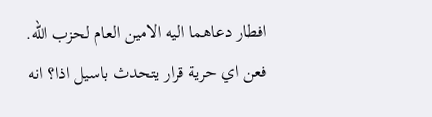افطار دعاهما اليه الامين العام لحزب الله.
فعن اي حرية قرار يتحدث باسيل اذا؟ انه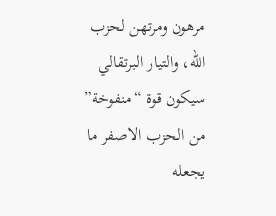مرهون ومرتهن لحزب الله، والتيار البرتقالي سيكون قوة “منفوخة” من الحزب الاصفر ما يجعله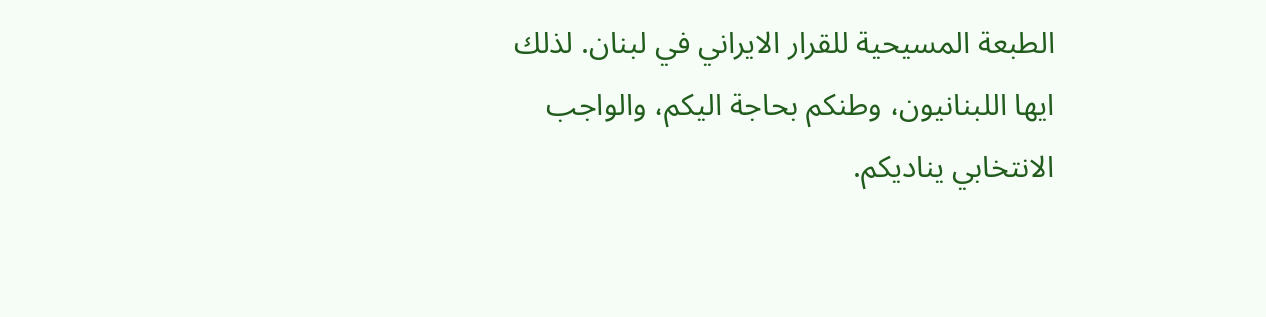الطبعة المسيحية للقرار الايراني في لبنان. لذلك ايها اللبنانيون، وطنكم بحاجة اليكم، والواجب الانتخابي يناديكم.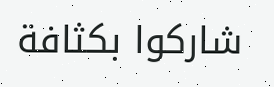شاركوا بكثافة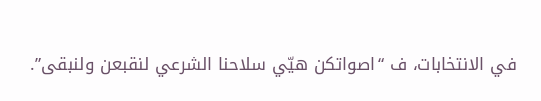في الانتخابات، ف “اصواتكن هيّي سلاحنا الشرعي لنقبعن ولنبقى”.